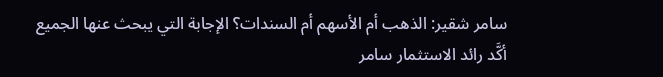سامر شقير: الذهب أم الأسهم أم السندات؟ الإجابة التي يبحث عنها الجميع
أكَّد رائد الاستثمار سامر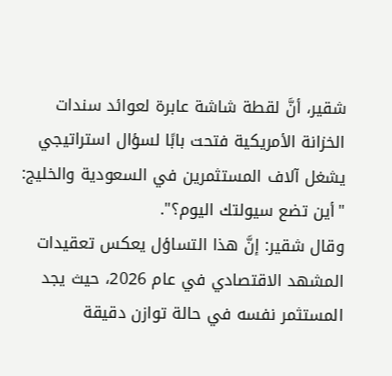شقير، أنَّ لقطة شاشة عابرة لعوائد سندات الخزانة الأمريكية فتحت بابًا لسؤال استراتيجي يشغل آلاف المستثمرين في السعودية والخليج: "أين تضع سيولتك اليوم؟".
وقال شقير: إنَّ هذا التساؤل يعكس تعقيدات المشهد الاقتصادي في عام 2026، حيث يجد المستثمر نفسه في حالة توازن دقيقة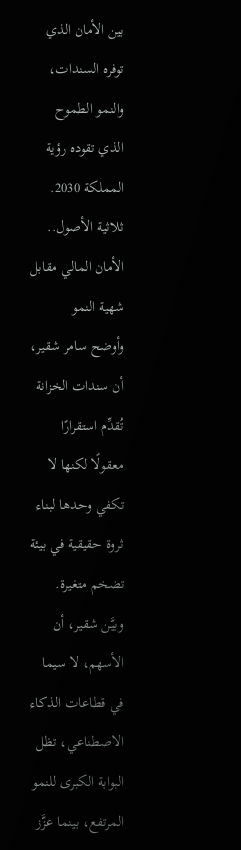بين الأمان الذي توفره السندات، والنمو الطموح الذي تقوده رؤية المملكة 2030.
ثلاثية الأصول.. الأمان المالي مقابل شهية النمو
وأوضح سامر شقير، أن سندات الخزانة تُقدِّم استقرارًا معقولًا لكنها لا تكفي وحدها لبناء ثروة حقيقية في بيئة تضخم متغيرة.
وبيَّن شقير، أن الأسهم، لا سيما في قطاعات الذكاء الاصطناعي، تظل البوابة الكبرى للنمو المرتفع، بينما عزَّز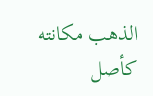الذهب مكانته كأصل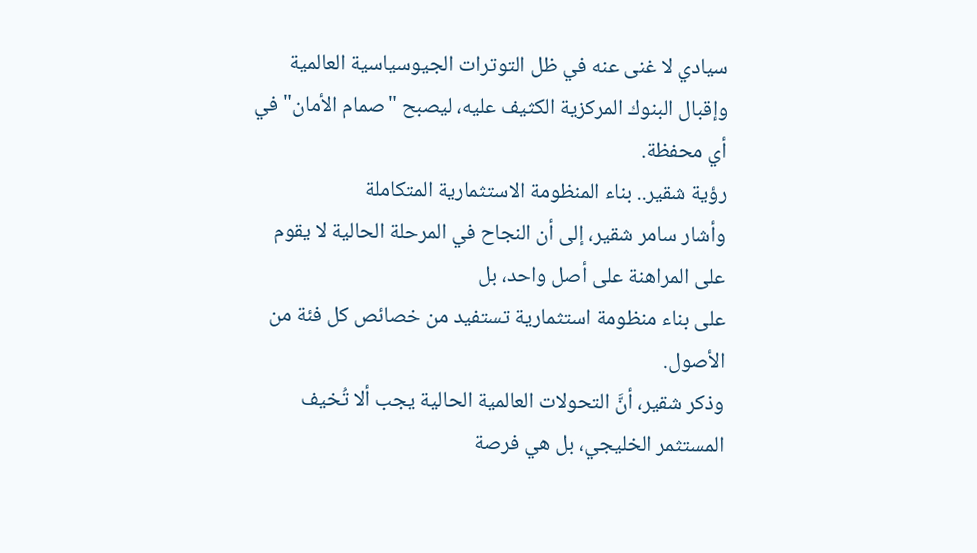سيادي لا غنى عنه في ظل التوترات الجيوسياسية العالمية وإقبال البنوك المركزية الكثيف عليه، ليصبح "صمام الأمان" في أي محفظة.
رؤية شقير.. بناء المنظومة الاستثمارية المتكاملة
وأشار سامر شقير، إلى أن النجاح في المرحلة الحالية لا يقوم على المراهنة على أصل واحد، بل
على بناء منظومة استثمارية تستفيد من خصائص كل فئة من الأصول.
وذكر شقير، أنَّ التحولات العالمية الحالية يجب ألا تُخيف المستثمر الخليجي، بل هي فرصة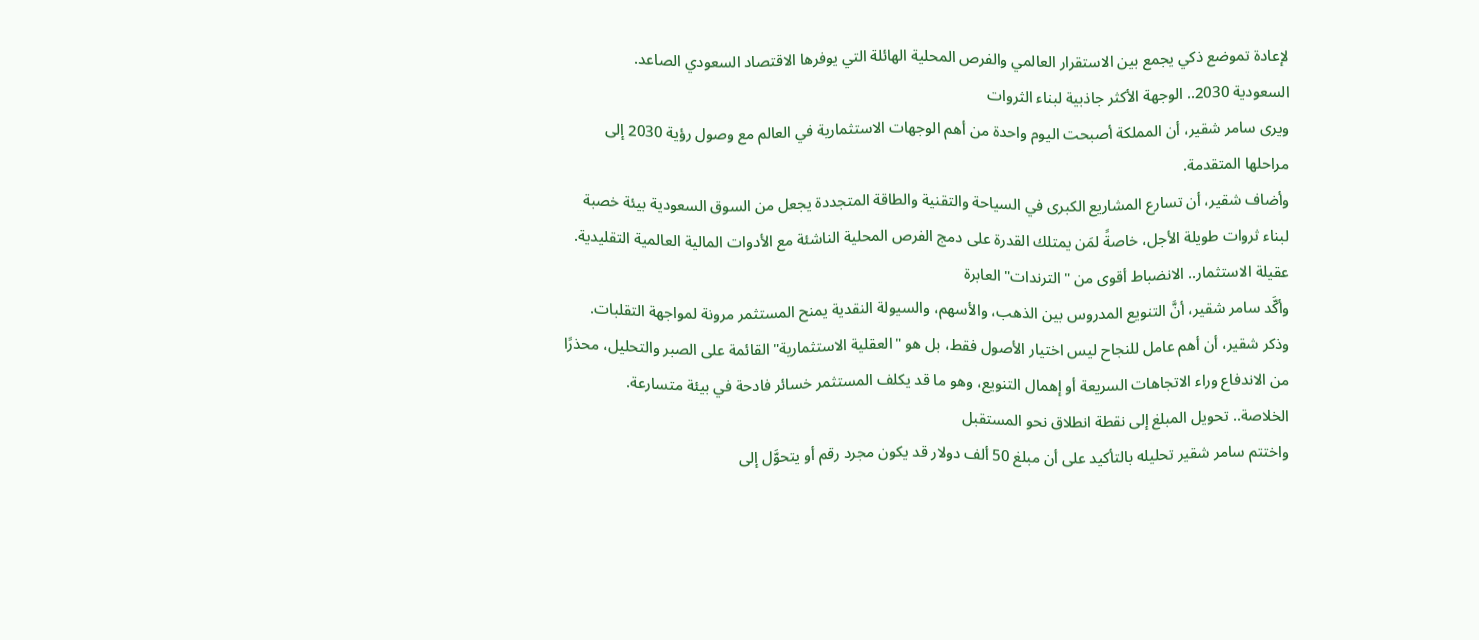لإعادة تموضع ذكي يجمع بين الاستقرار العالمي والفرص المحلية الهائلة التي يوفرها الاقتصاد السعودي الصاعد.
السعودية 2030.. الوجهة الأكثر جاذبية لبناء الثروات
ويرى سامر شقير، أن المملكة أصبحت اليوم واحدة من أهم الوجهات الاستثمارية في العالم مع وصول رؤية 2030 إلى مراحلها المتقدمة.
وأضاف شقير، أن تسارع المشاريع الكبرى في السياحة والتقنية والطاقة المتجددة يجعل من السوق السعودية بيئة خصبة لبناء ثروات طويلة الأجل، خاصةً لمَن يمتلك القدرة على دمج الفرص المحلية الناشئة مع الأدوات المالية العالمية التقليدية.
عقيلة الاستثمار.. الانضباط أقوى من "الترندات" العابرة
وأكَّد سامر شقير، أنَّ التنويع المدروس بين الذهب، والأسهم، والسيولة النقدية يمنح المستثمر مرونة لمواجهة التقلبات.
وذكر شقير، أن أهم عامل للنجاح ليس اختيار الأصول فقط، بل هو "العقلية الاستثمارية" القائمة على الصبر والتحليل، محذرًا من الاندفاع وراء الاتجاهات السريعة أو إهمال التنويع، وهو ما قد يكلف المستثمر خسائر فادحة في بيئة متسارعة.
الخلاصة.. تحويل المبلغ إلى نقطة انطلاق نحو المستقبل
واختتم سامر شقير تحليله بالتأكيد على أن مبلغ 50 ألف دولار قد يكون مجرد رقم أو يتحوَّل إلى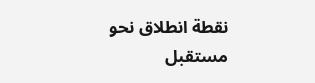نقطة انطلاق نحو مستقبل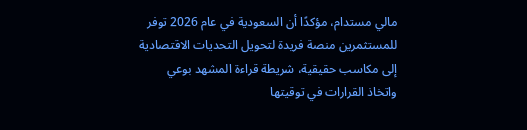مالي مستدام، مؤكدًا أن السعودية في عام 2026 توفر للمستثمرين منصة فريدة لتحويل التحديات الاقتصادية إلى مكاسب حقيقية، شريطة قراءة المشهد بوعي واتخاذ القرارات في توقيتها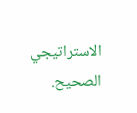الاستراتيجي الصحيح.